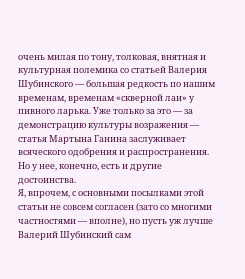очень милая по тону, толковая, внятная и культурная полемика со статьей Валерия Шубинского — большая редкость по нашим временам, временам «скверной лаи» у пивного ларька. Уже только за это — за демонстрацию культуры возражения — статья Мартына Ганина заслуживает всяческого одобрения и распространения. Но у нее, конечно, есть и другие достоинства.
Я, впрочем, с основными посылками этой статьи не совсем согласен (зато со многими частностями — вполне), но пусть уж лучше Валерий Шубинский сам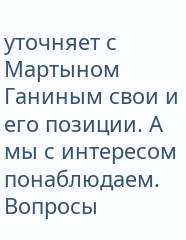уточняет с Мартыном Ганиным свои и его позиции. А мы с интересом понаблюдаем. Вопросы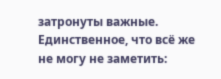затронуты важные. Единственное, что всё же не могу не заметить: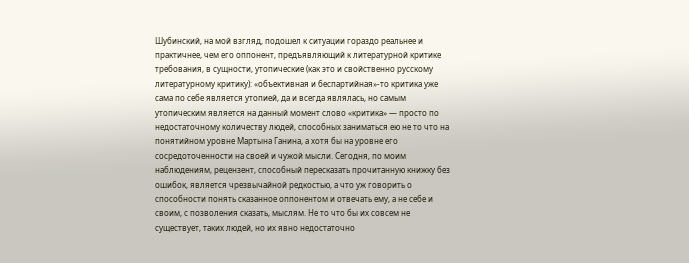Шубинский, на мой взгляд, подошел к ситуации гораздо реальнее и практичнее, чем его оппонент, предъявляющий к литературной критике требования, в сущности, утопические (как это и свойственно русскому литературному критику): «объективная и беспартийная»-то критика уже сама по себе является утопией, да и всегда являлась, но самым утопическим является на данный момент слово «критика» — просто по недостаточному количеству людей, способных заниматься ею не то что на понятийном уровне Мартына Ганина, а хотя бы на уровне его сосредоточенности на своей и чужой мысли. Сегодня, по моим наблюдениям, рецензент, способный пересказать прочитанную книжку без ошибок, является чрезвычайной редкостью, а что уж говорить о способности понять сказанное оппонентом и отвечать ему, а не себе и своим, с позволения сказать, мыслям. Не то что бы их совсем не существует, таких людей, но их явно недостаточно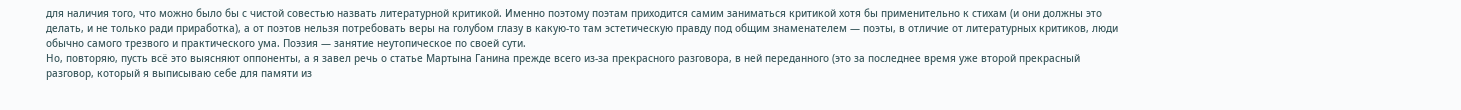для наличия того, что можно было бы с чистой совестью назвать литературной критикой. Именно поэтому поэтам приходится самим заниматься критикой хотя бы применительно к стихам (и они должны это делать, и не только ради приработка), а от поэтов нельзя потребовать веры на голубом глазу в какую-то там эстетическую правду под общим знаменателем — поэты, в отличие от литературных критиков, люди обычно самого трезвого и практического ума. Поэзия — занятие неутопическое по своей сути.
Но, повторяю, пусть всё это выясняют оппоненты, а я завел речь о статье Мартына Ганина прежде всего из-за прекрасного разговора, в ней переданного (это за последнее время уже второй прекрасный разговор, который я выписываю себе для памяти из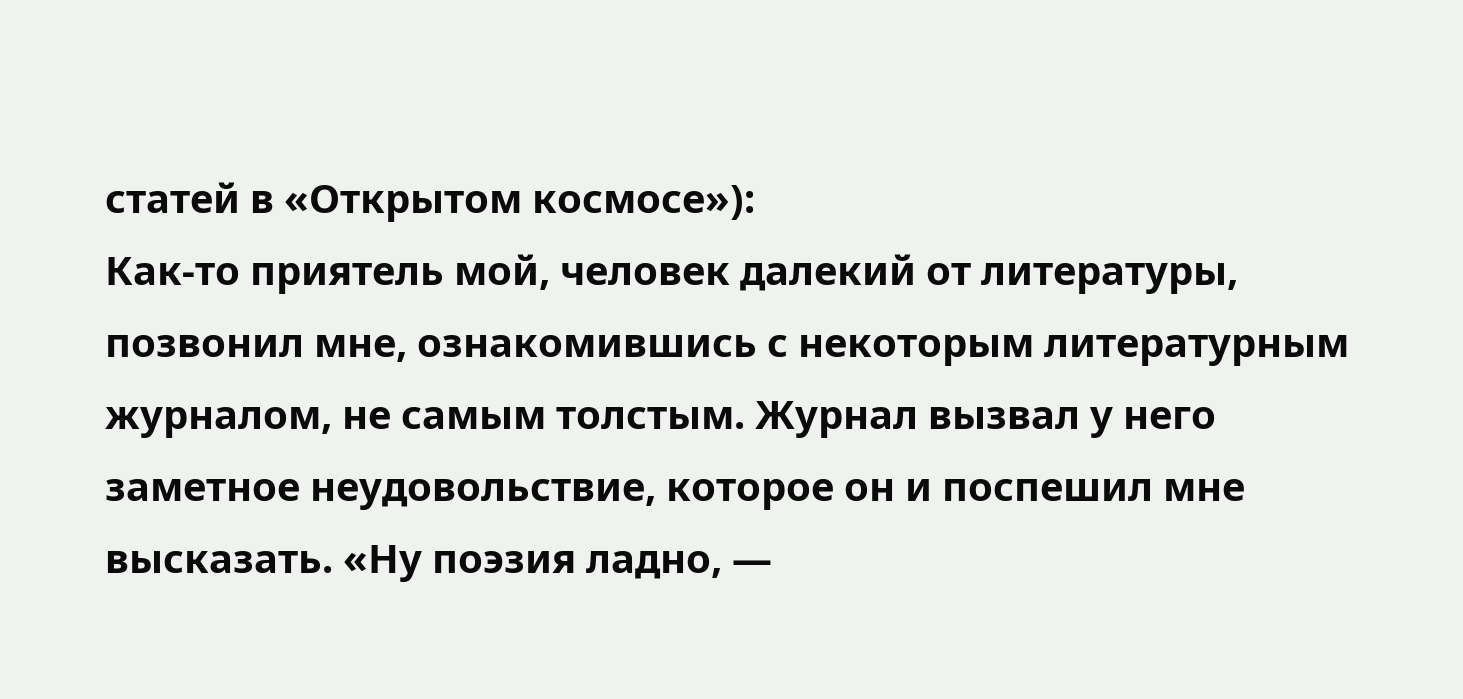статей в «Открытом космосе»):
Как-то приятель мой, человек далекий от литературы, позвонил мне, ознакомившись с некоторым литературным журналом, не самым толстым. Журнал вызвал у него заметное неудовольствие, которое он и поспешил мне высказать. «Ну поэзия ладно, —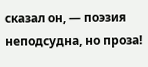сказал он, — поэзия неподсудна, но проза!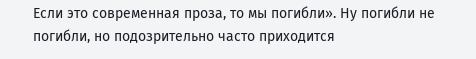Если это современная проза, то мы погибли». Ну погибли не погибли, но подозрительно часто приходится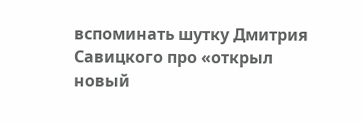вспоминать шутку Дмитрия Савицкого про «открыл новый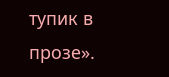тупик в прозе».